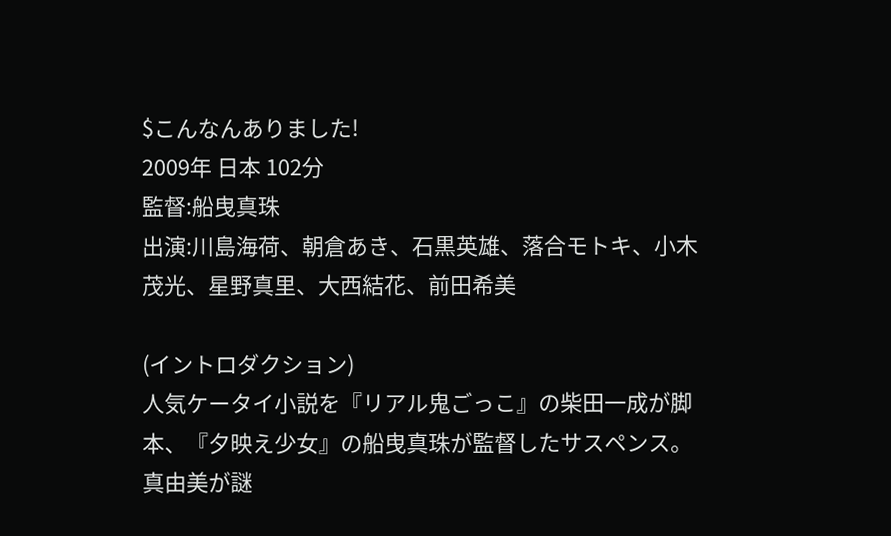$こんなんありました!
2009年 日本 102分
監督:船曳真珠
出演:川島海荷、朝倉あき、石黒英雄、落合モトキ、小木茂光、星野真里、大西結花、前田希美

(イントロダクション)
人気ケータイ小説を『リアル鬼ごっこ』の柴田一成が脚本、『夕映え少女』の船曳真珠が監督したサスペンス。真由美が謎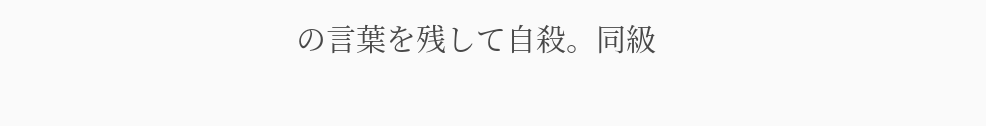の言葉を残して自殺。同級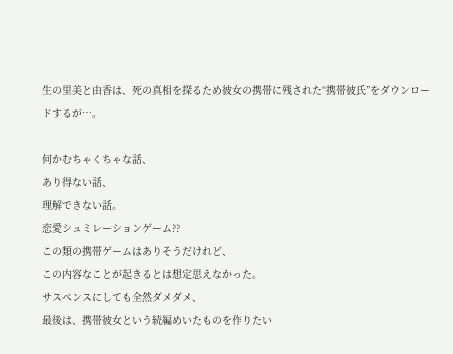生の里美と由香は、死の真相を探るため彼女の携帯に残された“携帯彼氏”をダウンロードするが…。

何かむちゃくちゃな話、
あり得ない話、
理解できない話。
恋愛シュミレーションゲーム??
この類の携帯ゲームはありそうだけれど、
この内容なことが起きるとは想定思えなかった。
サスペンスにしても全然ダメダメ、
最後は、携帯彼女という続編めいたものを作りたい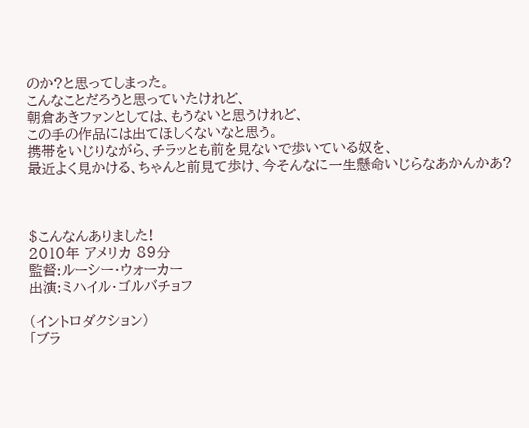のか?と思ってしまった。
こんなことだろうと思っていたけれど、
朝倉あきファンとしては、もうないと思うけれど、
この手の作品には出てほしくないなと思う。
携帯をいじりながら、チラッとも前を見ないで歩いている奴を、
最近よく見かける、ちゃんと前見て歩け、今そんなに一生懸命いじらなあかんかあ?



$こんなんありました!
2010年 アメリカ 89分
監督:ルーシー・ウォーカー
出演:ミハイル・ゴルバチョフ

(イントロダクション)
「ブラ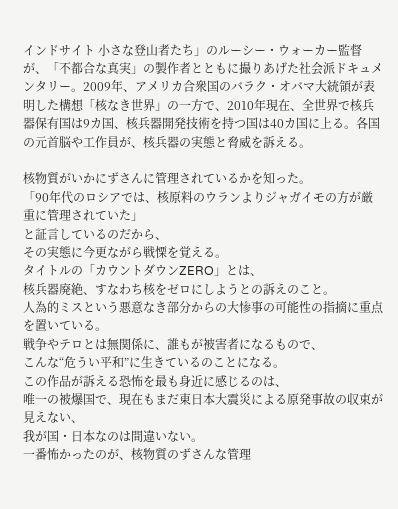インドサイト 小さな登山者たち」のルーシー・ウォーカー監督が、「不都合な真実」の製作者とともに撮りあげた社会派ドキュメンタリー。2009年、アメリカ合衆国のバラク・オバマ大統領が表明した構想「核なき世界」の一方で、2010年現在、全世界で核兵器保有国は9カ国、核兵器開発技術を持つ国は40カ国に上る。各国の元首脳や工作員が、核兵器の実態と脅威を訴える。

核物質がいかにずさんに管理されているかを知った。
「90年代のロシアでは、核原料のウランよりジャガイモの方が厳重に管理されていた」
と証言しているのだから、
その実態に今更ながら戦慄を覚える。
タイトルの「カウントダウンZERO」とは、
核兵器廃絶、すなわち核をゼロにしようとの訴えのこと。
人為的ミスという悪意なき部分からの大惨事の可能性の指摘に重点を置いている。
戦争やテロとは無関係に、誰もが被害者になるもので、
こんな“危うい平和”に生きているのことになる。
この作品が訴える恐怖を最も身近に感じるのは、
唯一の被爆国で、現在もまだ東日本大震災による原発事故の収束が見えない、
我が国・日本なのは間違いない。
一番怖かったのが、核物質のずさんな管理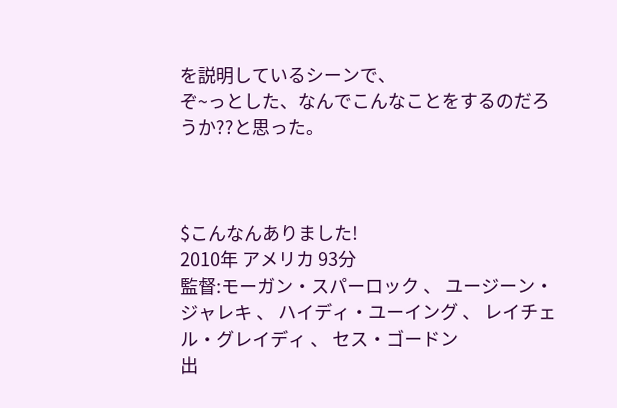を説明しているシーンで、
ぞ~っとした、なんでこんなことをするのだろうか??と思った。



$こんなんありました!
2010年 アメリカ 93分
監督:モーガン・スパーロック 、 ユージーン・ジャレキ 、 ハイディ・ユーイング 、 レイチェル・グレイディ 、 セス・ゴードン
出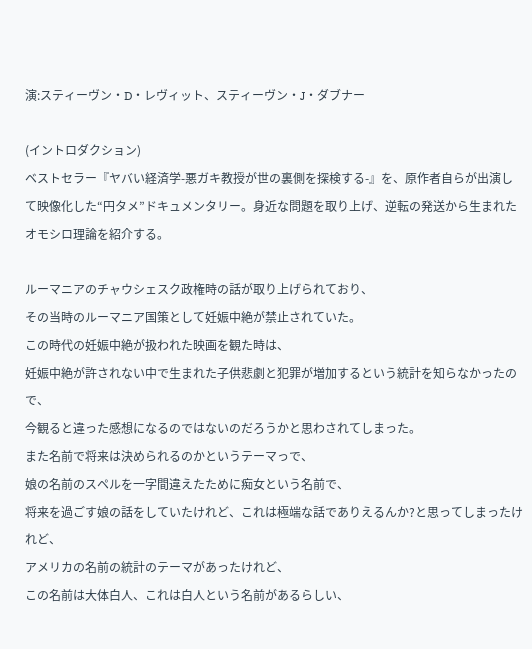演:スティーヴン・D・レヴィット、スティーヴン・J・ダブナー

(イントロダクション)
ベストセラー『ヤバい経済学-悪ガキ教授が世の裏側を探検する-』を、原作者自らが出演して映像化した“円タメ”ドキュメンタリー。身近な問題を取り上げ、逆転の発送から生まれたオモシロ理論を紹介する。

ルーマニアのチャウシェスク政権時の話が取り上げられており、
その当時のルーマニア国策として妊娠中絶が禁止されていた。
この時代の妊娠中絶が扱われた映画を観た時は、
妊娠中絶が許されない中で生まれた子供悲劇と犯罪が増加するという統計を知らなかったので、
今観ると違った感想になるのではないのだろうかと思わされてしまった。
また名前で将来は決められるのかというテーマっで、
娘の名前のスペルを一字間違えたために痴女という名前で、
将来を過ごす娘の話をしていたけれど、これは極端な話でありえるんか?と思ってしまったけれど、
アメリカの名前の統計のテーマがあったけれど、
この名前は大体白人、これは白人という名前があるらしい、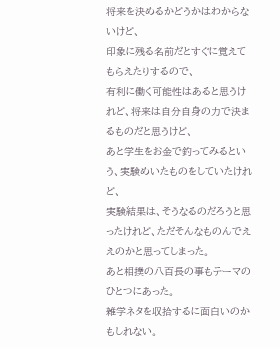将来を決めるかどうかはわからないけど、
印象に残る名前だとすぐに覚えてもらえたりするので、
有利に働く可能性はあると思うけれど、将来は自分自身の力で決まるものだと思うけど、
あと学生をお金で釣ってみるという、実験めいたものをしていたけれど、
実験結果は、そうなるのだろうと思ったけれど、ただそんなものんでええのかと思ってしまった。
あと相撲の八百長の事もテーマのひとつにあった。
雑学ネタを収拾するに面白いのかもしれない。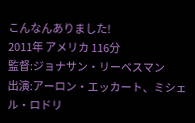こんなんありました!
2011年 アメリカ 116分
監督:ジョナサン・リーベスマン
出演:アーロン・エッカート、ミシェル・ロドリ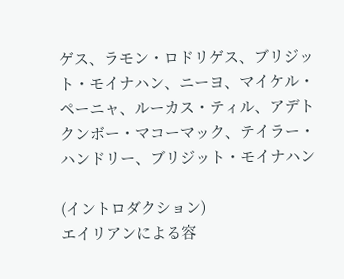ゲス、ラモン・ロドリゲス、ブリジット・モイナハン、ニーヨ、マイケル・ペーニャ、ルーカス・ティル、アデトクンボー・マコーマック、テイラー・ハンドリー、ブリジット・モイナハン

(イントロダクション)
エイリアンによる容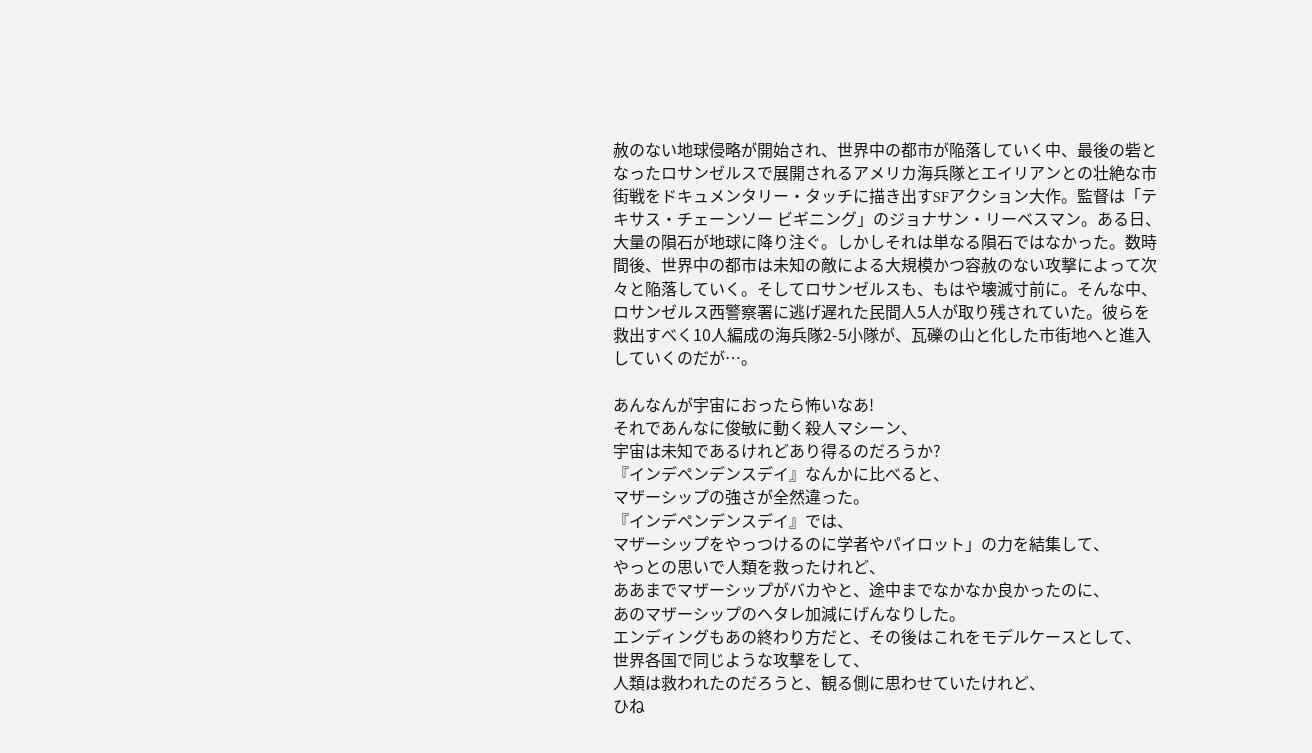赦のない地球侵略が開始され、世界中の都市が陥落していく中、最後の砦となったロサンゼルスで展開されるアメリカ海兵隊とエイリアンとの壮絶な市街戦をドキュメンタリー・タッチに描き出すSFアクション大作。監督は「テキサス・チェーンソー ビギニング」のジョナサン・リーベスマン。ある日、大量の隕石が地球に降り注ぐ。しかしそれは単なる隕石ではなかった。数時間後、世界中の都市は未知の敵による大規模かつ容赦のない攻撃によって次々と陥落していく。そしてロサンゼルスも、もはや壊滅寸前に。そんな中、ロサンゼルス西警察署に逃げ遅れた民間人5人が取り残されていた。彼らを救出すべく10人編成の海兵隊2-5小隊が、瓦礫の山と化した市街地へと進入していくのだが…。

あんなんが宇宙におったら怖いなあ!
それであんなに俊敏に動く殺人マシーン、
宇宙は未知であるけれどあり得るのだろうか?
『インデペンデンスデイ』なんかに比べると、
マザーシップの強さが全然違った。
『インデペンデンスデイ』では、
マザーシップをやっつけるのに学者やパイロット」の力を結集して、
やっとの思いで人類を救ったけれど、
ああまでマザーシップがバカやと、途中までなかなか良かったのに、
あのマザーシップのヘタレ加減にげんなりした。
エンディングもあの終わり方だと、その後はこれをモデルケースとして、
世界各国で同じような攻撃をして、
人類は救われたのだろうと、観る側に思わせていたけれど、
ひね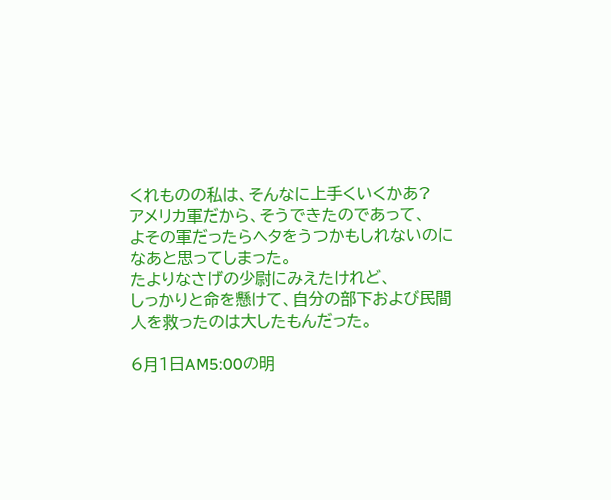くれものの私は、そんなに上手くいくかあ?
アメリカ軍だから、そうできたのであって、
よその軍だったらヘタをうつかもしれないのになあと思ってしまった。
たよりなさげの少尉にみえたけれど、
しっかりと命を懸けて、自分の部下および民間人を救ったのは大したもんだった。

6月1日AM5:00の明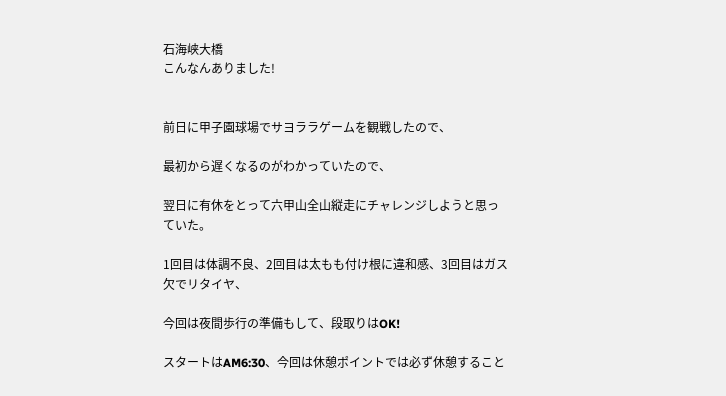石海峡大橋
こんなんありました!


前日に甲子園球場でサヨララゲームを観戦したので、

最初から遅くなるのがわかっていたので、

翌日に有休をとって六甲山全山縦走にチャレンジしようと思っていた。

1回目は体調不良、2回目は太もも付け根に違和感、3回目はガス欠でリタイヤ、

今回は夜間歩行の準備もして、段取りはOK!

スタートはAM6:30、今回は休憩ポイントでは必ず休憩すること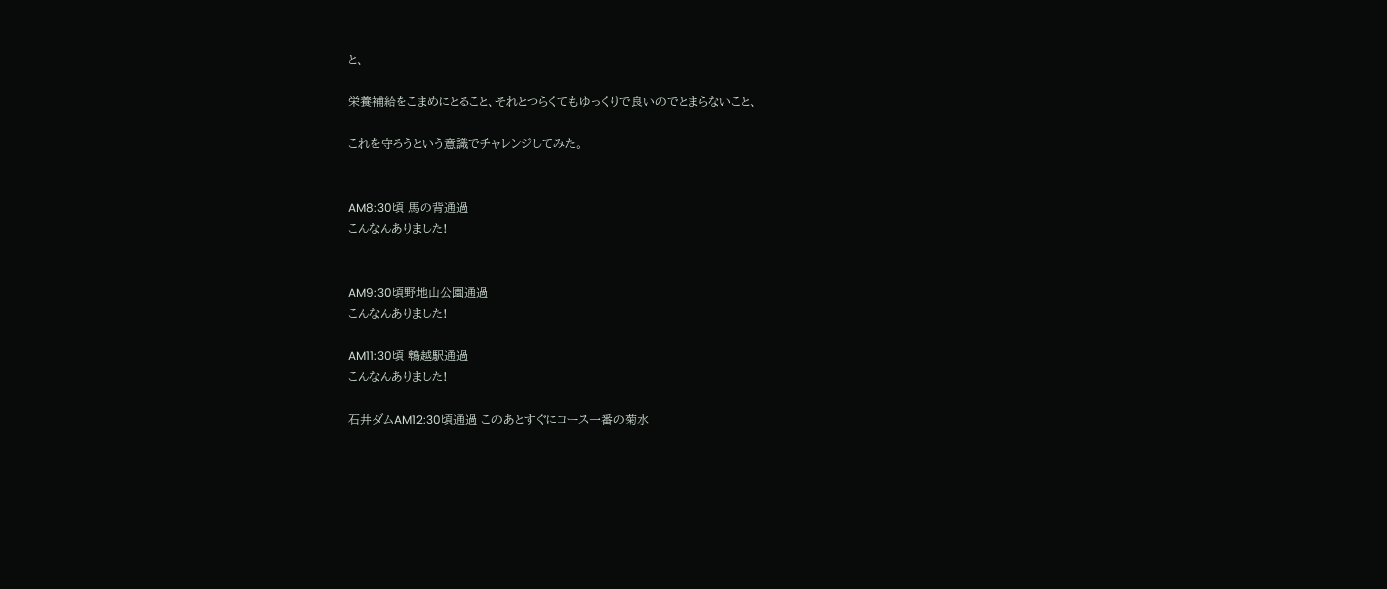と、

栄養補給をこまめにとること、それとつらくてもゆっくりで良いのでとまらないこと、

これを守ろうという意識でチャレンジしてみた。


AM8:30頃 馬の背通過
こんなんありました!


AM9:30頃野地山公園通過
こんなんありました!

AM11:30頃 鵯越駅通過
こんなんありました!

石井ダムAM12:30頃通過 このあとすぐにコース一番の菊水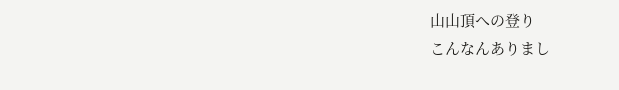山山頂への登り
こんなんありまし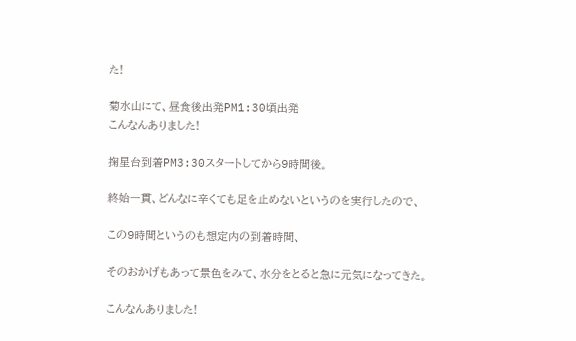た!

菊水山にて、昼食後出発PM1:30頃出発
こんなんありました!

掬星台到着PM3:30スタートしてから9時間後。

終始一貫、どんなに辛くても足を止めないというのを実行したので、

この9時間というのも想定内の到着時間、

そのおかげもあって景色をみて、水分をとると急に元気になってきた。

こんなんありました!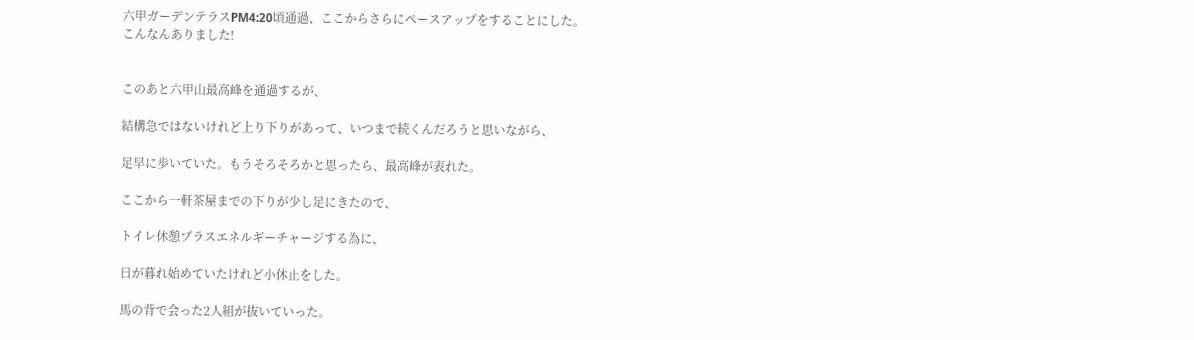六甲ガーデンテラスPM4:20頃通過、ここからさらにペースアップをすることにした。
こんなんありました!


このあと六甲山最高峰を通過するが、

結構急ではないけれど上り下りがあって、いつまで続くんだろうと思いながら、

足早に歩いていた。もうそろそろかと思ったら、最高峰が表れた。

ここから一軒茶屋までの下りが少し足にきたので、

トイレ休憩プラスエネルギーチャージする為に、

日が暮れ始めていたけれど小休止をした。

馬の背で会った2人組が抜いていった。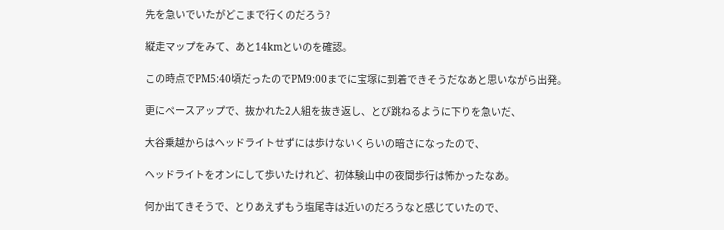先を急いでいたがどこまで行くのだろう?

縦走マップをみて、あと14kmといのを確認。

この時点でPM5:40頃だったのでPM9:00までに宝塚に到着できそうだなあと思いながら出発。

更にペースアップで、抜かれた2人組を抜き返し、とび跳ねるように下りを急いだ、

大谷乗越からはヘッドライトせずには歩けないくらいの暗さになったので、

ヘッドライトをオンにして歩いたけれど、初体験山中の夜間歩行は怖かったなあ。

何か出てきそうで、とりあえずもう塩尾寺は近いのだろうなと感じていたので、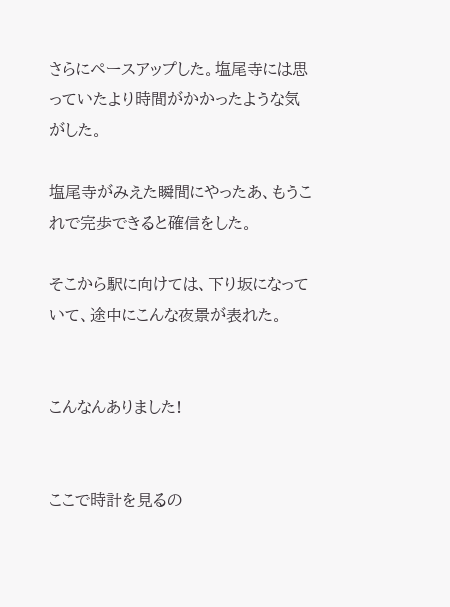さらにペースアップした。塩尾寺には思っていたより時間がかかったような気がした。

塩尾寺がみえた瞬間にやったあ、もうこれで完歩できると確信をした。

そこから駅に向けては、下り坂になっていて、途中にこんな夜景が表れた。


こんなんありました!


ここで時計を見るの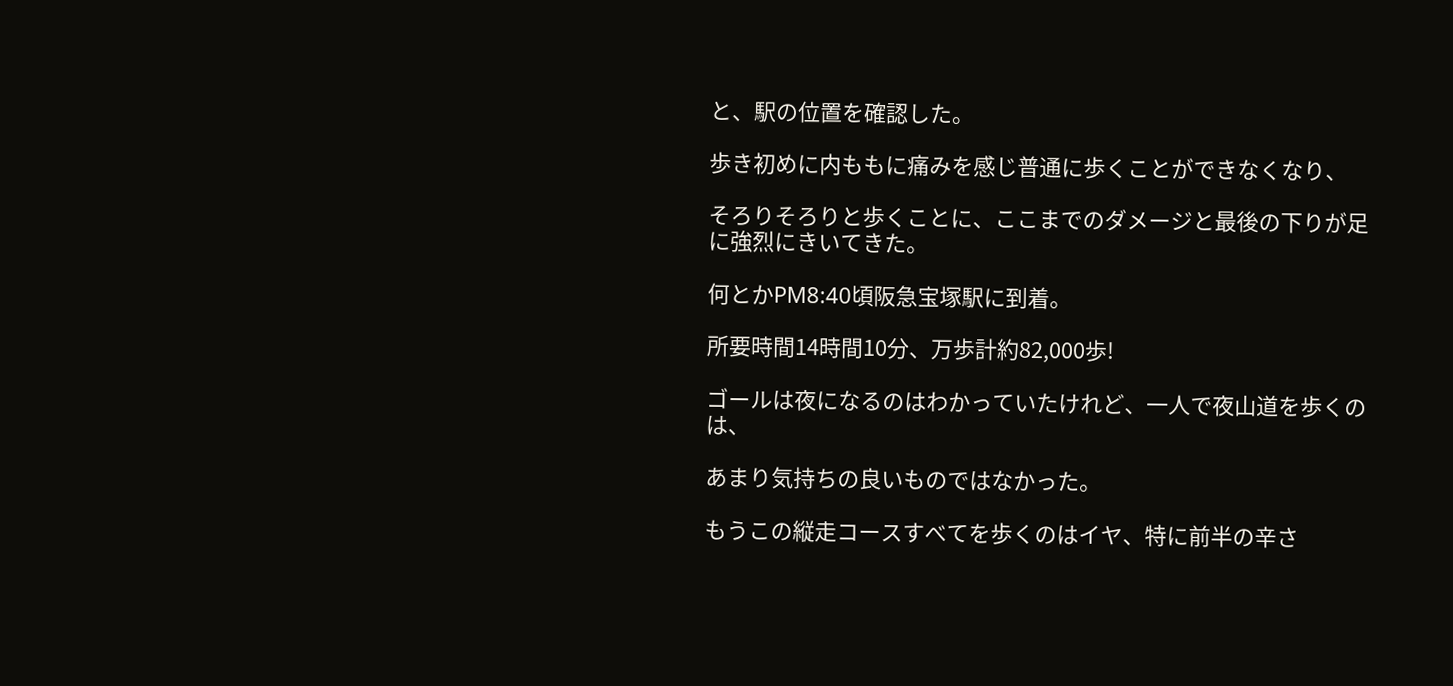と、駅の位置を確認した。

歩き初めに内ももに痛みを感じ普通に歩くことができなくなり、

そろりそろりと歩くことに、ここまでのダメージと最後の下りが足に強烈にきいてきた。

何とかPM8:40頃阪急宝塚駅に到着。

所要時間14時間10分、万歩計約82,000歩!

ゴールは夜になるのはわかっていたけれど、一人で夜山道を歩くのは、

あまり気持ちの良いものではなかった。

もうこの縦走コースすべてを歩くのはイヤ、特に前半の辛さ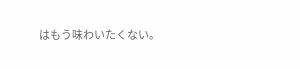はもう味わいたくない。